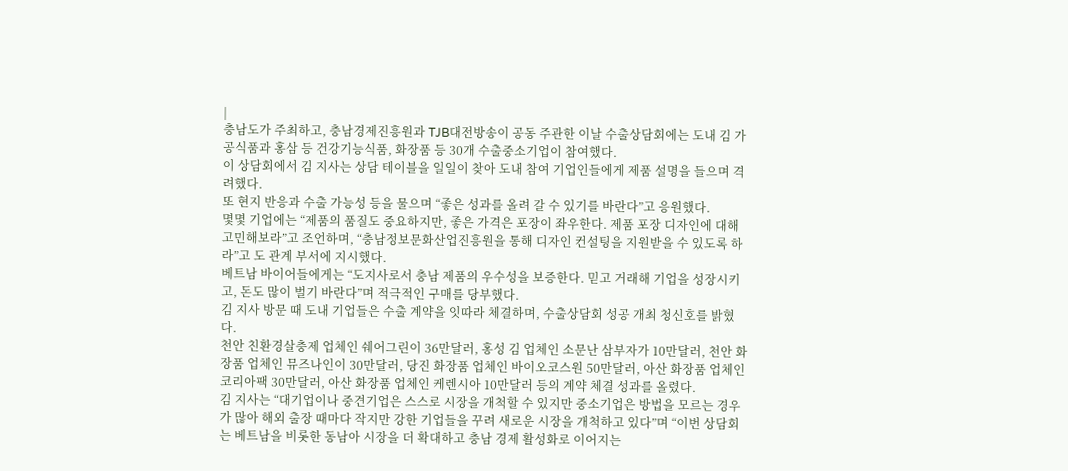|
충남도가 주최하고, 충남경제진흥원과 TJB대전방송이 공동 주관한 이날 수출상담회에는 도내 김 가공식품과 홍삼 등 건강기능식품, 화장품 등 30개 수출중소기업이 참여했다.
이 상담회에서 김 지사는 상담 테이블을 일일이 찾아 도내 참여 기업인들에게 제품 설명을 들으며 격려했다.
또 현지 반응과 수출 가능성 등을 물으며 “좋은 성과를 올려 갈 수 있기를 바란다”고 응원했다.
몇몇 기업에는 “제품의 품질도 중요하지만, 좋은 가격은 포장이 좌우한다. 제품 포장 디자인에 대해 고민해보라”고 조언하며, “충남정보문화산업진흥원을 통해 디자인 컨설팅을 지원받을 수 있도록 하라”고 도 관계 부서에 지시했다.
베트남 바이어들에게는 “도지사로서 충남 제품의 우수성을 보증한다. 믿고 거래해 기업을 성장시키고, 돈도 많이 벌기 바란다”며 적극적인 구매를 당부했다.
김 지사 방문 때 도내 기업들은 수출 계약을 잇따라 체결하며, 수출상담회 성공 개최 청신호를 밝혔다.
천안 친환경살충제 업체인 쉐어그린이 36만달러, 홍성 김 업체인 소문난 삼부자가 10만달러, 천안 화장품 업체인 뮤즈나인이 30만달러, 당진 화장품 업체인 바이오코스원 50만달러, 아산 화장품 업체인 코리아팩 30만달러, 아산 화장품 업체인 케렌시아 10만달러 등의 계약 체결 성과를 올렸다.
김 지사는 “대기업이나 중견기업은 스스로 시장을 개척할 수 있지만 중소기업은 방법을 모르는 경우가 많아 해외 출장 때마다 작지만 강한 기업들을 꾸려 새로운 시장을 개척하고 있다”며 “이번 상담회는 베트남을 비롯한 동남아 시장을 더 확대하고 충남 경제 활성화로 이어지는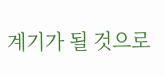계기가 될 것으로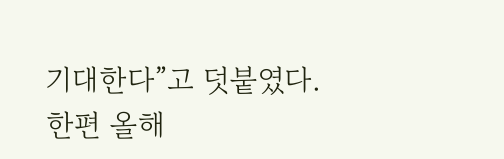기대한다”고 덧붙였다.
한편 올해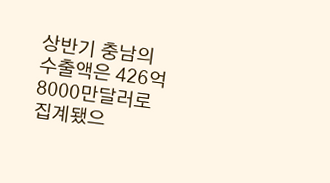상반기 충남의 수출액은 426억 8000만달러로 집계됐으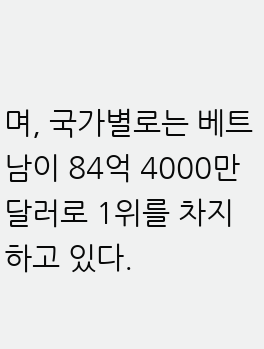며, 국가별로는 베트남이 84억 4000만달러로 1위를 차지하고 있다.